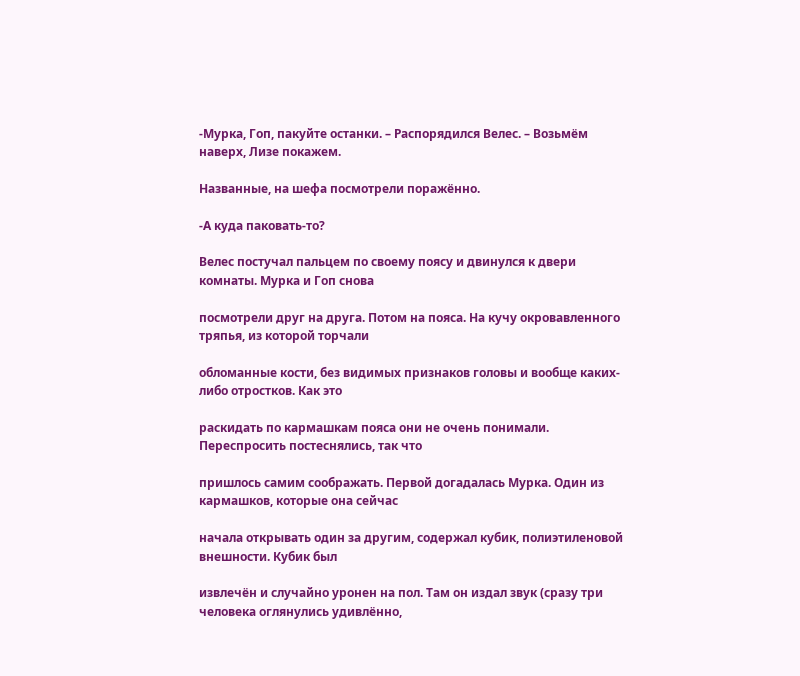-Мурка, Гоп, пакуйте останки. – Распорядился Велес. – Возьмём наверх, Лизе покажем.

Названные, на шефа посмотрели поражённо.

-А куда паковать-то?

Велес постучал пальцем по своему поясу и двинулся к двери комнаты. Мурка и Гоп снова

посмотрели друг на друга. Потом на пояса. На кучу окровавленного тряпья, из которой торчали

обломанные кости, без видимых признаков головы и вообще каких-либо отростков. Как это

раскидать по кармашкам пояса они не очень понимали. Переспросить постеснялись, так что

пришлось самим соображать. Первой догадалась Мурка. Один из кармашков, которые она сейчас

начала открывать один за другим, содержал кубик, полиэтиленовой внешности. Кубик был

извлечён и случайно уронен на пол. Там он издал звук (сразу три человека оглянулись удивлённо,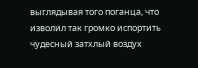выглядывая того поганца, что изволил так громко испортить чудесный затхлый воздух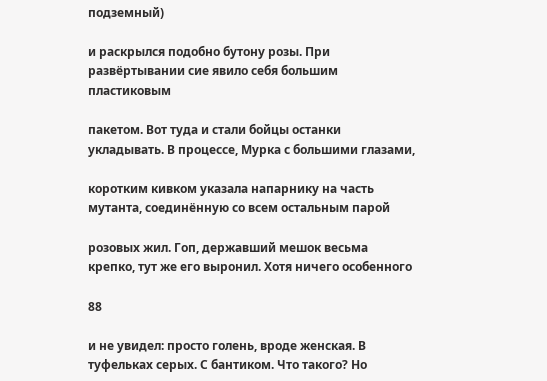подземный)

и раскрылся подобно бутону розы. При развёртывании сие явило себя большим пластиковым

пакетом. Вот туда и стали бойцы останки укладывать. В процессе, Мурка с большими глазами,

коротким кивком указала напарнику на часть мутанта, соединённую со всем остальным парой

розовых жил. Гоп, державший мешок весьма крепко, тут же его выронил. Хотя ничего особенного

88

и не увидел: просто голень, вроде женская. В туфельках серых. С бантиком. Что такого? Но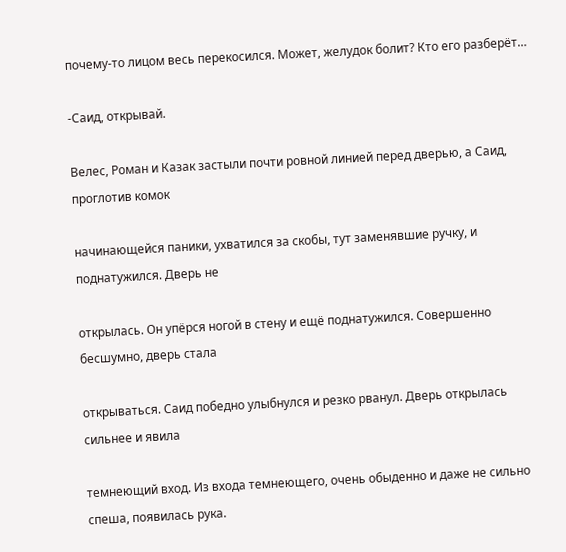почему-то лицом весь перекосился. Может, желудок болит? Кто его разберёт…

-Саид, открывай.

Велес, Роман и Казак застыли почти ровной линией перед дверью, а Саид, проглотив комок

начинающейся паники, ухватился за скобы, тут заменявшие ручку, и поднатужился. Дверь не

открылась. Он упёрся ногой в стену и ещё поднатужился. Совершенно бесшумно, дверь стала

открываться. Саид победно улыбнулся и резко рванул. Дверь открылась сильнее и явила

темнеющий вход. Из входа темнеющего, очень обыденно и даже не сильно спеша, появилась рука.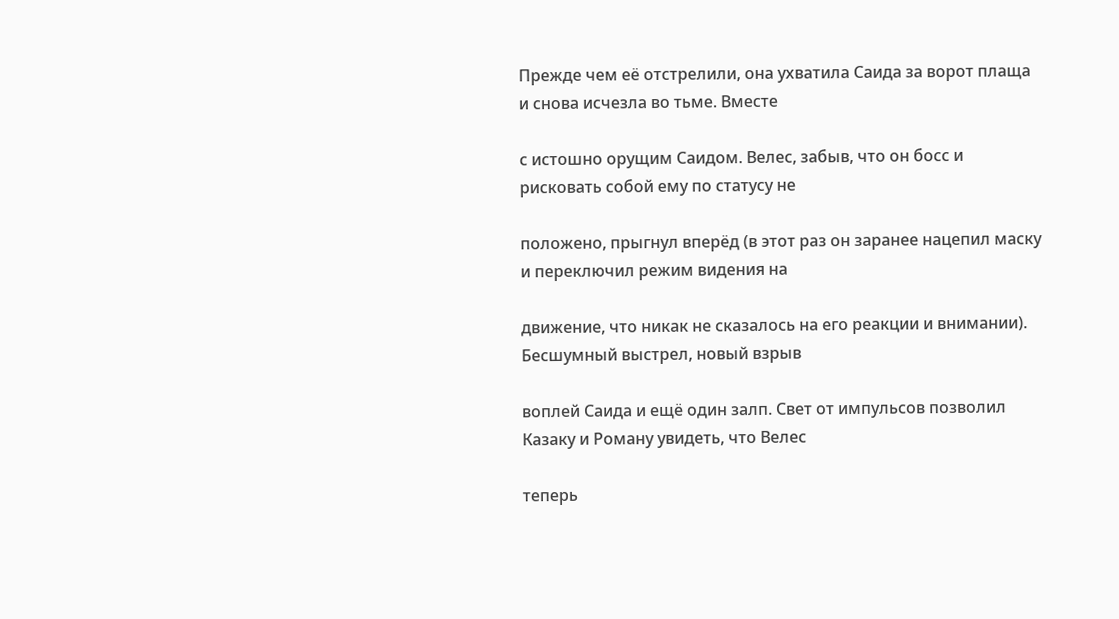Прежде чем её отстрелили, она ухватила Саида за ворот плаща и снова исчезла во тьме. Вместе

с истошно орущим Саидом. Велес, забыв, что он босс и рисковать собой ему по статусу не

положено, прыгнул вперёд (в этот раз он заранее нацепил маску и переключил режим видения на

движение, что никак не сказалось на его реакции и внимании). Бесшумный выстрел, новый взрыв

воплей Саида и ещё один залп. Свет от импульсов позволил Казаку и Роману увидеть, что Велес

теперь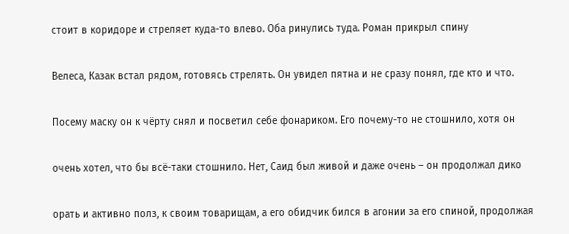стоит в коридоре и стреляет куда-то влево. Оба ринулись туда. Роман прикрыл спину

Велеса, Казак встал рядом, готовясь стрелять. Он увидел пятна и не сразу понял, где кто и что.

Посему маску он к чёрту снял и посветил себе фонариком. Его почему-то не стошнило, хотя он

очень хотел, что бы всё-таки стошнило. Нет, Саид был живой и даже очень – он продолжал дико

орать и активно полз, к своим товарищам, а его обидчик бился в агонии за его спиной, продолжая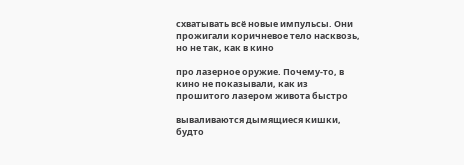схватывать всё новые импульсы. Они прожигали коричневое тело насквозь, но не так, как в кино

про лазерное оружие. Почему-то, в кино не показывали, как из прошитого лазером живота быстро

вываливаются дымящиеся кишки, будто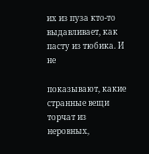их из пуза кто-то выдавливает, как пасту из тюбика. И не

показывают, какие странные вещи торчат из неровных,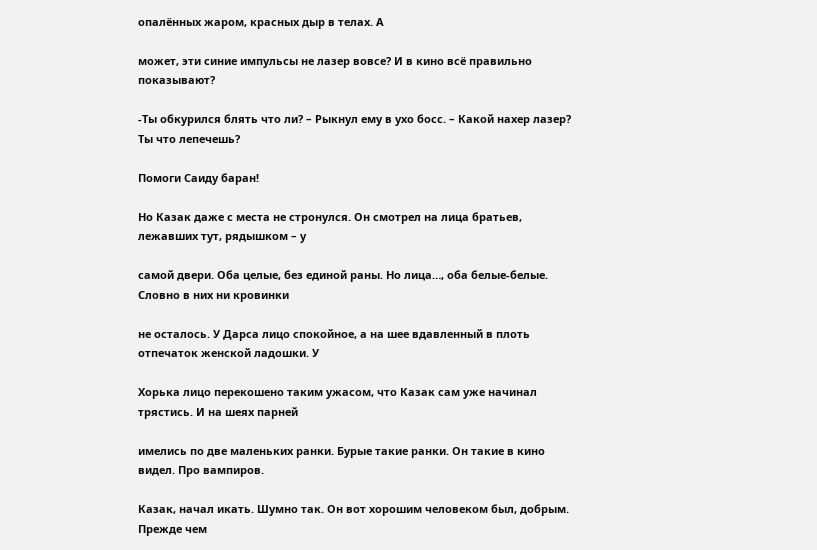опалённых жаром, красных дыр в телах. А

может, эти синие импульсы не лазер вовсе? И в кино всё правильно показывают?

-Ты обкурился блять что ли? – Рыкнул ему в ухо босс. – Какой нахер лазер? Ты что лепечешь?

Помоги Саиду баран!

Но Казак даже с места не стронулся. Он смотрел на лица братьев, лежавших тут, рядышком – у

самой двери. Оба целые, без единой раны. Но лица…, оба белые-белые. Словно в них ни кровинки

не осталось. У Дарса лицо спокойное, а на шее вдавленный в плоть отпечаток женской ладошки. У

Хорька лицо перекошено таким ужасом, что Казак сам уже начинал трястись. И на шеях парней

имелись по две маленьких ранки. Бурые такие ранки. Он такие в кино видел. Про вампиров.

Казак, начал икать. Шумно так. Он вот хорошим человеком был, добрым. Прежде чем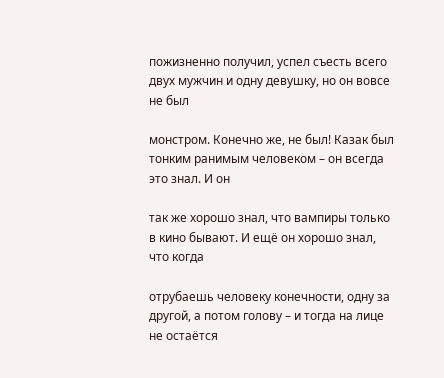пожизненно получил, успел съесть всего двух мужчин и одну девушку, но он вовсе не был

монстром. Конечно же, не был! Казак был тонким ранимым человеком – он всегда это знал. И он

так же хорошо знал, что вампиры только в кино бывают. И ещё он хорошо знал, что когда

отрубаешь человеку конечности, одну за другой, а потом голову – и тогда на лице не остаётся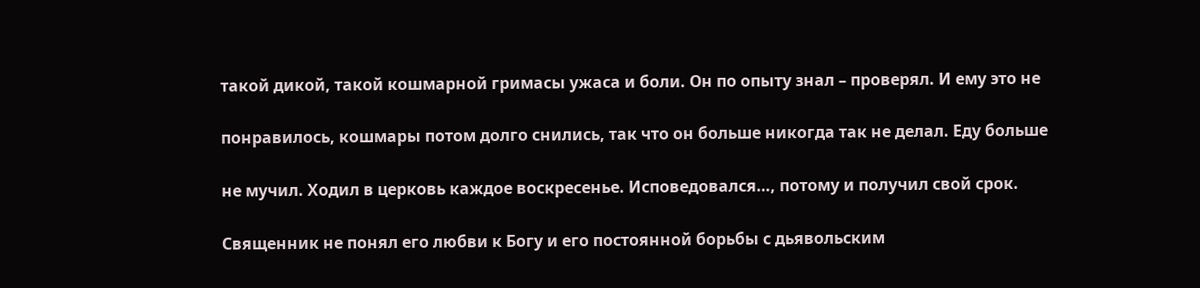такой дикой, такой кошмарной гримасы ужаса и боли. Он по опыту знал – проверял. И ему это не

понравилось, кошмары потом долго снились, так что он больше никогда так не делал. Еду больше

не мучил. Ходил в церковь каждое воскресенье. Исповедовался…, потому и получил свой срок.

Священник не понял его любви к Богу и его постоянной борьбы с дьявольским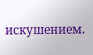искушением.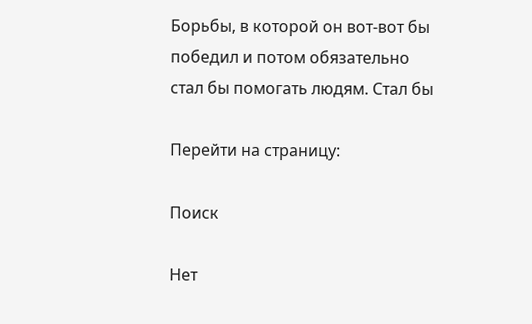Борьбы, в которой он вот-вот бы победил и потом обязательно стал бы помогать людям. Стал бы

Перейти на страницу:

Поиск

Нет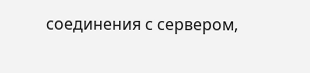соединения с сервером,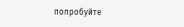попробуйте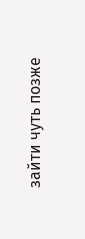зайти чуть позже